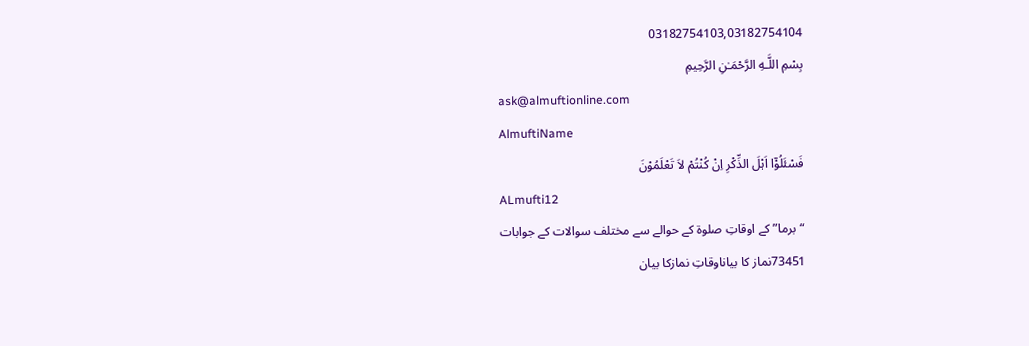03182754103,03182754104
بِسْمِ اللَّـهِ الرَّحْمَـٰنِ الرَّحِيمِ
ask@almuftionline.com
AlmuftiName
فَسْئَلُوْٓا اَہْلَ الذِّکْرِ اِنْ کُنْتُمْ لاَ تَعْلَمُوْنَ
ALmufti12
“برما” کے اوقاتِ صلوة کے حوالے سے مختلف سوالات کے جوابات
73451نماز کا بیاناوقاتِ نمازکا بیان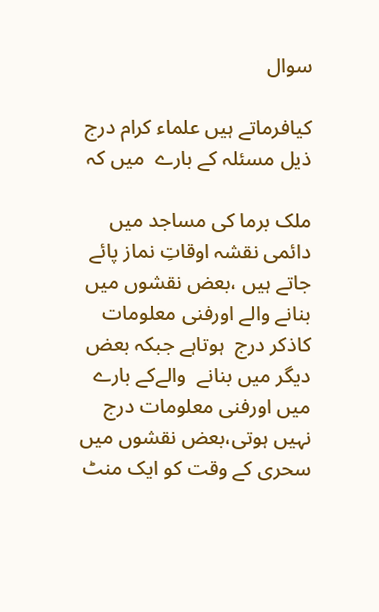سوال

کیافرماتے ہیں علماء کرام درج ذیل مسئلہ کے بارے  میں کہ

ملک برما کی مساجد میں دائمی نقشہ اوقاتِ نماز پائے جاتے ہیں ،بعض نقشوں میں بنانے والے اورفنی معلومات کاذکر درج  ہوتاہے جبکہ بعض دیگر میں بنانے  والےکے بارے میں اورفنی معلومات درج نہیں ہوتی،بعض نقشوں میں سحری کے وقت کو ایک منٹ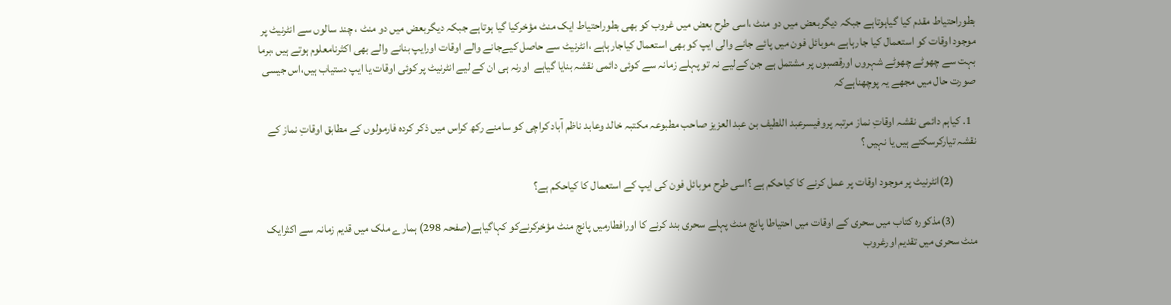بطوراحتیاط مقدم کیا گیاہوتاہے جبکہ دیگربعض میں دو منٹ ،اسی طرح بعض میں غروب کو بھی بطوراحتیاط ایک منٹ مؤخرکیا گیا ہوتاہے جبکہ دیگربعض میں دو منٹ ، چند سالوں سے انٹرنیٹ پر موجود اوقات کو استعمال کیا جارہاہے ،موبائل فون میں پائے جانے والی ایپ کو بھی استعمال کیاجارہاہے ،انٹرنیٹ سے حاصل کیےجانے والے اوقات اورایپ بنانے والے بھی اکثرنامعلوم ہوتے ہیں ،برما بہت سے چھوٹے چھوٹے شہروں اورقصبوں پر مشتمل ہے جن کےلیے نہ تو پہلے زمانہ سے کوئی دائمی نقشہ بنایا گیاہے  اورنہ ہی ان کے لیے انٹرنیٹ پر کوئی اوقات یا ایپ دستیاب ہیں،اس جیسی صورت حال میں مجھے یہ پوچھناہےکہ

  1. کیاہم دائمی نقشہ اوقاتِ نماز مرتبہ پروفیسرعبد اللطیف بن عبد العزیز صاحب مطبوعہ مکتبہ خالد وعابد ناظم آباد کراچی کو سامنے رکھ کراس میں ذکر کردہ فارمولوں کے مطابق اوقاتِ نماز کے نقشہ تیارکرسکتے ہیں یا نہیں ؟

          (2)انٹرنیٹ پر موجود اوقات پر عمل کرنے کا کیاحکم ہے ؟اسی طرح موبائل فون کی ایپ کے استعمال کا کیاحکم ہے؟

          (3)مذکورہ کتاب میں سحری کے اوقات میں احتیاطا پانچ منٹ پہلے سحری بند کرنے کا اورافطارمیں پانچ منٹ مؤخرکرنےکو کہاگیاہے(صفحہ 298) ہمارے ملک میں قدیم زمانہ سے اکثرایک منٹ سحری میں تقدیم اورغروب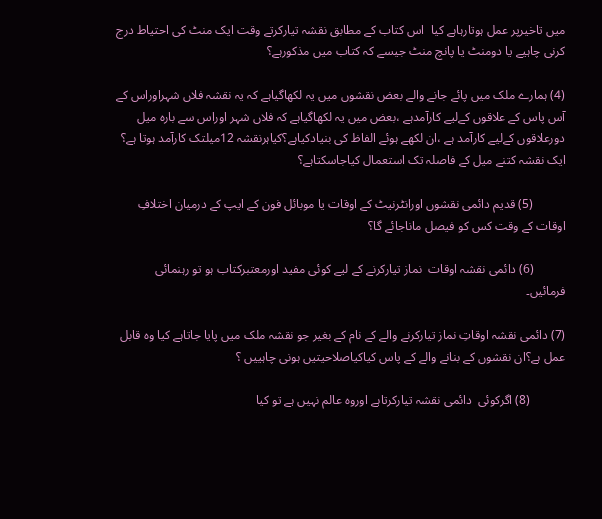میں تاخیرپر عمل ہوتارہاہے کیا  اس کتاب کے مطابق نقشہ تیارکرتے وقت ایک منٹ کی احتیاط درج کرنی چاہیے یا دومنٹ یا پانچ منٹ جیسے کہ کتاب میں مذکورہے؟

(4) ہمارے ملک میں پائے جانے والے بعض نقشوں میں یہ لکھاگیاہے کہ یہ نقشہ فلاں شہراوراس کے آس پاس کے علاقوں کےلیے کارآمدہے ،بعض میں یہ لکھاگیاہے کہ فلاں شہر اوراس سے بارہ میل دورعلاقوں کےلیے کارآمد ہے ،ان لکھے ہوئے الفاظ کی بنیادکیاہے؟کیاہرنقشہ 12میلتک کارآمد ہوتا ہے؟ ایک نقشہ کتنے میل کے فاصلہ تک استعمال کیاجاسکتاہے؟

          (5) قدیم دائمی نقشوں اورانٹرنیٹ کے اوقات یا موبائل فون کے ایپ کے درمیان اختلافِ اوقات کے وقت کس کو فیصل ماناجائے گا؟

          (6) دائمی نقشہ اوقات  نماز تیارکرنے کے لیے کوئی مفید اورمعتبرکتاب ہو تو رہنمائی فرمائیں۔

(7) دائمی نقشہ اوقاتِ نماز تیارکرنے والے کے نام کے بغیر جو نقشہ ملک میں پایا جاتاہے کیا وہ قابل عمل ہے؟ان نقشوں کے بنانے والے کے پاس کیاکیاصلاحیتیں ہونی چاہییں ؟

           (8) اگرکوئی  دائمی نقشہ تیارکرتاہے اوروہ عالم نہیں ہے تو کیا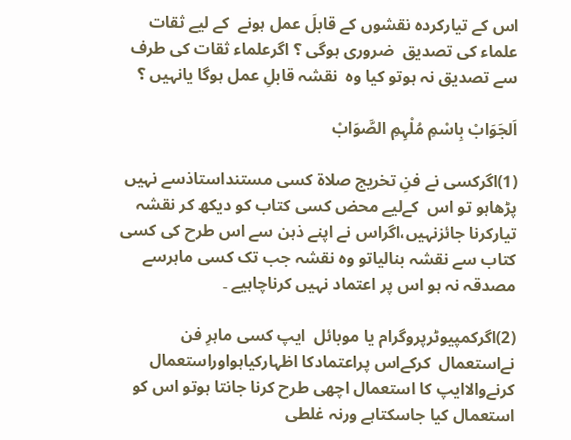اس کے تیارکردہ نقشوں کے قابلَ عمل ہونے  کے لیے ثقات علماء کی تصدیق  ضروری ہوگی ؟ اگرعلماء ثقات کی طرف سے تصدیق نہ ہوتو کیا وہ  نقشہ قابلِ عمل ہوگا یانہیں ؟

اَلجَوَابْ بِاسْمِ مُلْہِمِ الصَّوَابْ

(1)اگرکسی نے فنِ تخریج صلاة کسی مستنداستاذسے نہیں پڑھاہو تو اس  کےلیے محض کسی کتاب کو دیکھ کر نقشہ تیارکرنا جائزنہیں،اگراس نے اپنے ذہن سے اس طرح کی کسی کتاب سے نقشہ بنالیاتو وہ نقشہ جب تک کسی ماہرسے مصدقہ نہ ہو اس پر اعتماد نہیں کرناچاہیے ۔

(2)اگرکمپیوٹرپروگرام یا موبائل  ایپ کسی ماہرِ فن نےاستعمال  کرکےاس پراعتمادکا اظہارکیاہواوراستعمال کرنےوالاایپ کا استعمال اچھی طرح کرنا جانتا ہوتو اس کو استعمال کیا جاسکتاہے ورنہ غلطی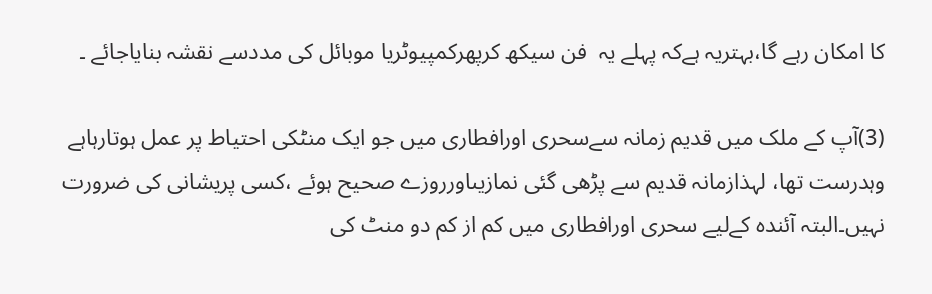کا امکان رہے گا،بہتریہ ہےکہ پہلے یہ  فن سیکھ کرپھرکمپیوٹریا موبائل کی مددسے نقشہ بنایاجائے ۔

(3)آپ کے ملک میں قدیم زمانہ سےسحری اورافطاری میں جو ایک منٹکی احتیاط پر عمل ہوتارہاہے وہدرست تھا، لہذازمانہ قدیم سے پڑھی گئی نمازیںاورروزے صحیح ہوئے ،کسی پریشانی کی ضرورت نہیں۔البتہ آئندہ کےلیے سحری اورافطاری میں کم از کم دو منٹ کی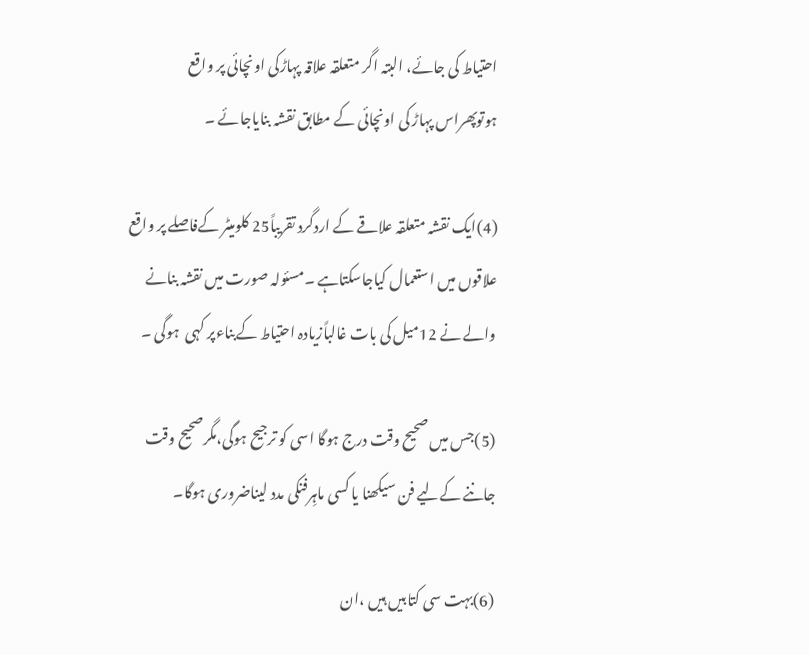احتیاط کی جائے، البتہ اگر متعلقہ علاقہ پہاڑکی اونچائی پر واقع ہوتوپھراس پہاڑ کی اونچائی کے مطابق نقشہ بنایاجائے ۔

(4)ایک نقشہ متعلقہ علاقے کے اردگرد تقریباً25 کلومیٹر کےفاصلے پر واقع علاقوں میں استعمال کیاجاسکتاہے ۔مسئولہ صورت میں نقشہ بنانے والے نے 12میل کی بات غالباًزیادہ احتیاط کےبناءپر کہی  ہوگی ۔

(5)جس میں صحیح وقت درج ہوگا اسی کو ترجیح ہوگی،مگرصحیح وقت جاننے کےلیے فن سیکھنا یا کسی ماہِرفنکی مدد لیناضروری ہوگا۔

(6)بہت سی کتابیں ہیں ،ان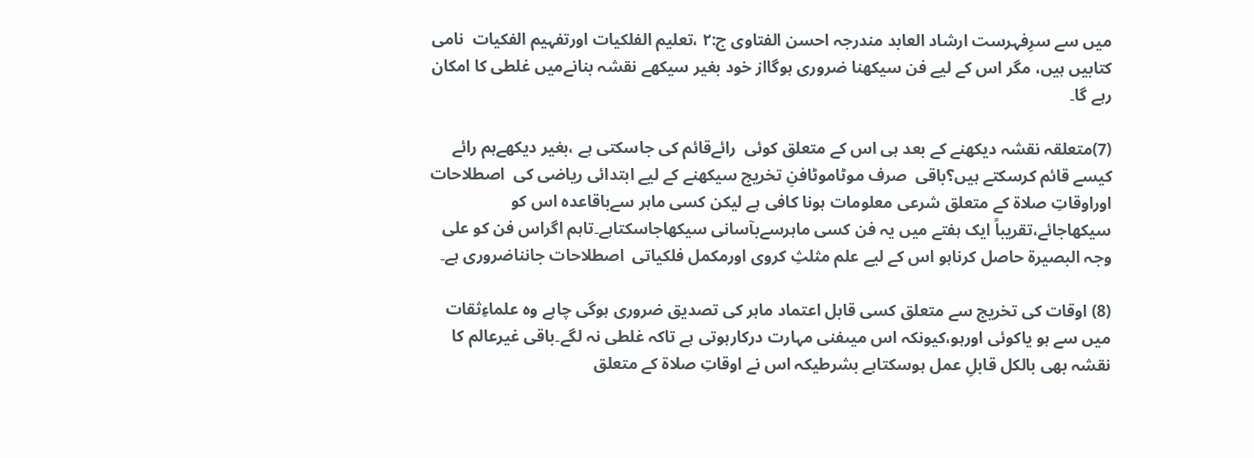میں سے سرِفہرست ارشاد العابد مندرجہ احسن الفتاوی ج:۲ ،تعلیم الفلکیات اورتفہیم الفکیات  نامی کتابیں ہیں، مگر اس کے لیے فن سیکھنا ضروری ہوگااز خود بغیر سیکھے نقشہ بنانےمیں غلطی کا امکان رہے گا۔

(7)متعلقہ نقشہ دیکھنے کے بعد ہی اس کے متعلق کوئی  رائےقائم کی جاسکتی ہے ،بغیر دیکھےہم رائے کیسے قائم کرسکتے ہیں؟باقی  صرف موٹاموٹافنِ تخریج سیکھنے کے لیے ابتدائی ریاضی کی  اصطلاحات اوراوقاتِ صلاة کے متعلق شرعی معلومات ہونا کافی ہے لیکن کسی ماہر سےباقاعدہ اس کو سیکھاجائے،تقریباً ایک ہفتے میں یہ فن کسی ماہرسےبآسانی سیکھاجاسکتاہے۔تاہم اگراس فن کو علی وجہ البصیرة حاصل کرناہو اس کے لیے علم مثلثِ کروی اورمکمل فلکیاتی  اصطلاحات جانناضروری ہے۔

(8) اوقات کی تخریج سے متعلق کسی قابل اعتماد ماہر کی تصدیق ضروری ہوگی چاہے وہ علماءِثقات میں سے ہو یاکوئی اورہو،کیونکہ اس میںفنی مہارت درکارہوتی ہے تاکہ غلطی نہ لگے۔باقی غیرعالم کا نقشہ بھی بالکل قابلِ عمل ہوسکتاہے بشرطیکہ اس نے اوقاتِ صلاة کے متعلق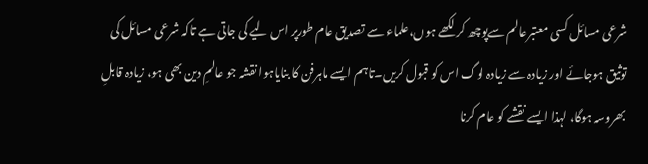شرعی مسائل کسی معتبرعالم سےپوچھ کر لکھے ہوں،علماء سے تصدیق عام طورپر اس لیے کی جاتی ہے تاکہ شرعی مسائل کی توثیق ہوجائے اور زیادہ سے زیادہ لوگ اس کو قبول کریں۔تاہم ایسے ماہرفن کا بنایاہوا نقشہ جو عالمِ دین بھی ہو، زیادہ قابلِ بھروسہ ہوگا، لہذا ایسے نقشے کو عام کرنا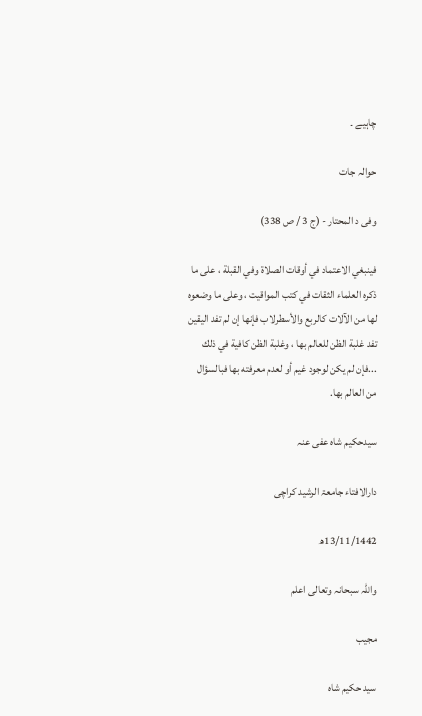چاہیے ۔

حوالہ جات

وفی د المحتار - (ج 3 / ص 338)

فينبغي الاعتماد في أوقات الصلاة وفي القبلة ، على ما ذكره العلماء الثقات في كتب المواقيت ، وعلى ما وضعوه لها من الآلات كالربع والأسطرلاب فإنها إن لم تفد اليقين تفد غلبة الظن للعالم بها ، وغلبة الظن كافية في ذلك ...فإن لم يكن لوجود غيم أو لعدم معرفته بها فبالسؤال من العالم بها.

سیدحکیم شاہ عفی عنہ

دارالافتاء جامعۃ الرشید کراچی

13/11/1442ھ

واللہ سبحانہ وتعالی اعلم

مجیب

سید حکیم شاہ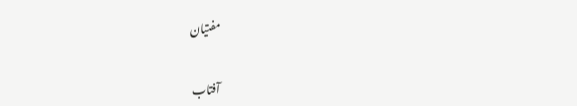مفتیان

آفتاب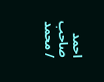احمد صاحب / محمد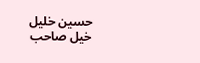حسین خلیل خیل صاحب